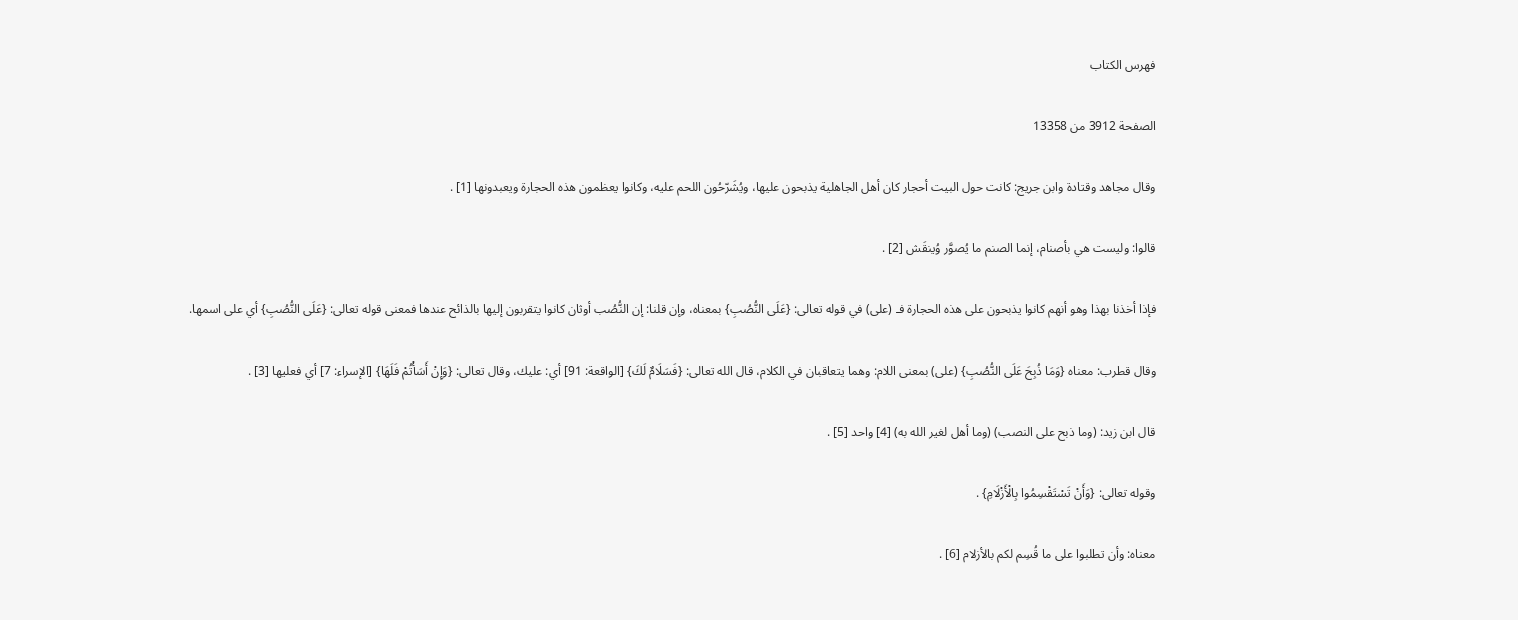فهرس الكتاب

الصفحة 3912 من 13358

وقال مجاهد وقتادة وابن جريج: كانت حول البيت أحجار كان أهل الجاهلية يذبحون عليها، ويُشَرّحُون اللحم عليه، وكانوا يعظمون هذه الحجارة ويعبدونها [1] .

قالوا: وليست هي بأصنام، إنما الصنم ما يُصوَّر وُينقَش [2] .

فإذا أخذنا بهذا وهو أنهم كانوا يذبحون على هذه الحجارة فـ (على) في قوله تعالى: {عَلَى النُّصُبِ} بمعناه، وإن قلنا: إن النُّصُب أوثان كانوا يتقربون إليها بالذائح عندها فمعنى قوله تعالى: {عَلَى النُّصُبِ} أي على اسمها.

وقال قطرب: معناه {وَمَا ذُبِحَ عَلَى النُّصُبِ} (على) بمعنى اللام: وهما يتعاقبان في الكلام، قال الله تعالى: {فَسَلَامٌ لَكَ} [الواقعة: 91] أي: عليك، وقال تعالى: {وَإِنْ أَسَأْتُمْ فَلَهَا} [الإسراء: 7] أي فعليها [3] .

قال ابن زيد: (وما ذبح على النصب) (وما أهل لغير الله به) [4] واحد [5] .

وقوله تعالى: {وَأَنْ تَسْتَقْسِمُوا بِالْأَزْلَامِ} .

معناه: وأن تطلبوا على ما قُسِم لكم بالأزلام [6] .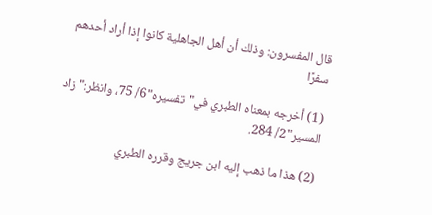قال المفسرون: وذلك أن أهل الجاهلية كانوا إذا أراد أحدهم سفرًا

(1) أخرجه بمعناه الطبري في"تفسيره"6/ 75، وانظر:"زاد المسير"2/ 284.

(2) هذا ما ذهب إليه ابن جريج وقرره الطبري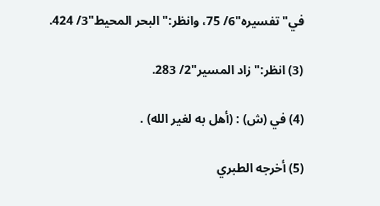في"تفسيره"6/ 75، وانظر:"البحر المحيط"3/ 424.

(3) انظر:"زاد المسير"2/ 283.

(4) في (ش) : (أهل به لغير الله) .

(5) أخرجه الطبري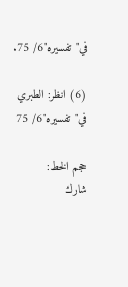في"تفسيره"6/ 75.

(6) انظر: الطبري في"تفسيره"6/ 75

حجم الخط:
شارك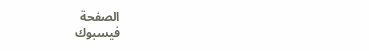الصفحة
فيسبوك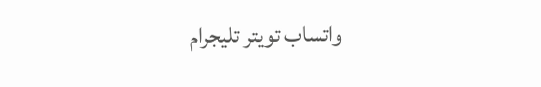واتساب تويتر تليجرام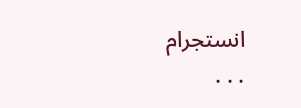انستجرام
. . .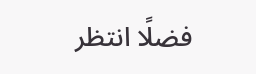فضلًا انتظر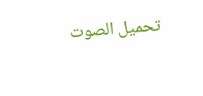تحميل الصوت